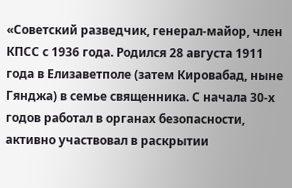«Советский разведчик, генерал-майор, член КПСС с 1936 года. Родился 28 августа 1911 года в Елизаветполе (затем Кировабад, ныне Гянджа) в семье священника. С начала 30-х годов работал в органах безопасности, активно участвовал в раскрытии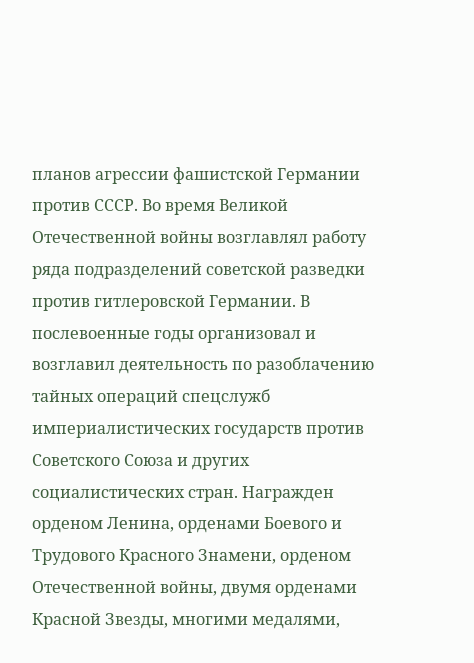планов агрессии фашистской Германии против СССР. Во время Великой Отечественной войны возглавлял работу ряда подразделений советской разведки против гитлеровской Германии. В послевоенные годы организовал и возглавил деятельность по разоблачению тайных операций спецслужб империалистических государств против Советского Союза и других социалистических стран. Награжден орденом Ленина, орденами Боевого и Трудового Красного Знамени, орденом Отечественной войны, двумя орденами Красной Звезды, многими медалями,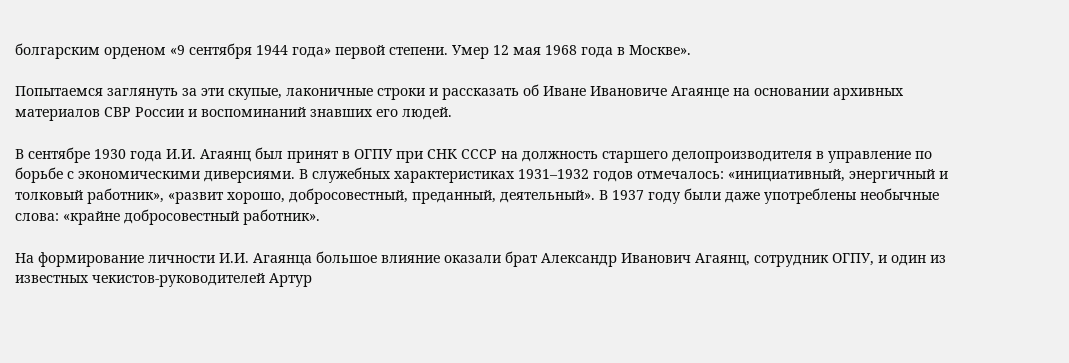болгарским орденом «9 сентября 1944 года» первой степени. Умер 12 мая 1968 года в Москве».

Попытаемся заглянуть за эти скупые, лаконичные строки и рассказать об Иване Ивановиче Агаянце на основании архивных материалов СВР России и воспоминаний знавших его людей.

В сентябре 1930 года И.И. Агаянц был принят в ОГПУ при СНК СССР на должность старшего делопроизводителя в управление по борьбе с экономическими диверсиями. В служебных характеристиках 1931–1932 годов отмечалось: «инициативный, энергичный и толковый работник», «развит хорошо, добросовестный, преданный, деятельный». В 1937 году были даже употреблены необычные слова: «крайне добросовестный работник».

На формирование личности И.И. Агаянца большое влияние оказали брат Александр Иванович Агаянц, сотрудник ОГПУ, и один из известных чекистов-руководителей Артур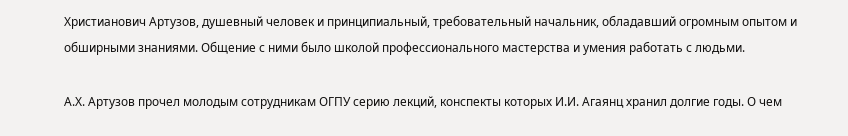Христианович Артузов, душевный человек и принципиальный, требовательный начальник, обладавший огромным опытом и обширными знаниями. Общение с ними было школой профессионального мастерства и умения работать с людьми.

А.Х. Артузов прочел молодым сотрудникам ОГПУ серию лекций, конспекты которых И.И. Агаянц хранил долгие годы. О чем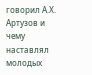говорил А.Х. Артузов и чему наставлял молодых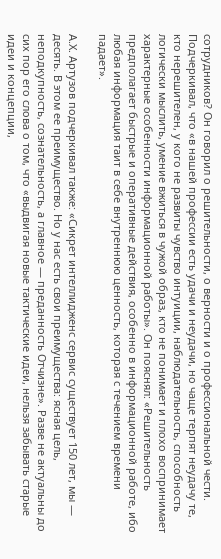сотрудников? Он говорил о решительности, о верности и о профессиональной чести. Подчеркивал, что «в нашей профессии есть удачи и неудачи, но чаще терпят неудачу те, кто нерешителен, у кого не развиты чувство интуиции, наблюдательность, способность логически мыслить, умение вжиться в чужой образ, кто не понимает и плохо воспринимает характерные особенности информационной работы». Он пояснял: «Решительность предполагает быстрые и оперативные действия, особенно в информационной работе, ибо любая информация таит в себе внутреннюю ценность, которая с течением времени падает».

А.Х. Артузов подчеркивал также: «Сикрет интеллидженс сервис существует 150 лет, мы — десять. В этом ее преимущество. Но у нас есть свои преимущества: ясная цель, неподкупность, сознательность, а главное — преданность Отчизне». Разве не актуальны до сих пор его слова о том, что «выдвигая новые тактические идеи, нельзя забывать старые идеи и концепции,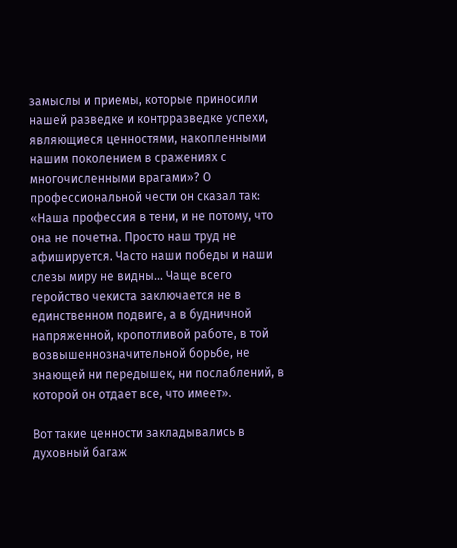замыслы и приемы, которые приносили нашей разведке и контрразведке успехи, являющиеся ценностями, накопленными нашим поколением в сражениях с многочисленными врагами»? О профессиональной чести он сказал так: «Наша профессия в тени, и не потому, что она не почетна. Просто наш труд не афишируется. Часто наши победы и наши слезы миру не видны… Чаще всего геройство чекиста заключается не в единственном подвиге, а в будничной напряженной, кропотливой работе, в той возвышеннозначительной борьбе, не знающей ни передышек, ни послаблений, в которой он отдает все, что имеет».

Вот такие ценности закладывались в духовный багаж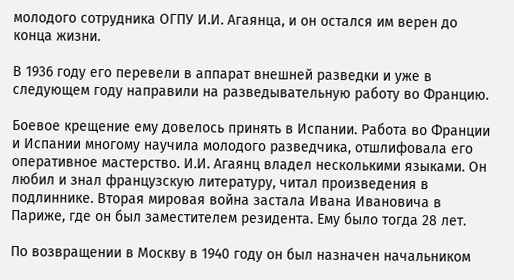молодого сотрудника ОГПУ И.И. Агаянца, и он остался им верен до конца жизни.

В 1936 году его перевели в аппарат внешней разведки и уже в следующем году направили на разведывательную работу во Францию.

Боевое крещение ему довелось принять в Испании. Работа во Франции и Испании многому научила молодого разведчика, отшлифовала его оперативное мастерство. И.И. Агаянц владел несколькими языками. Он любил и знал французскую литературу, читал произведения в подлиннике. Вторая мировая война застала Ивана Ивановича в Париже, где он был заместителем резидента. Ему было тогда 28 лет.

По возвращении в Москву в 1940 году он был назначен начальником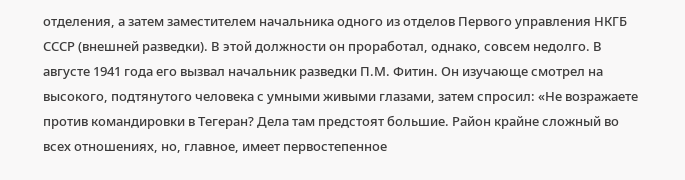отделения, а затем заместителем начальника одного из отделов Первого управления НКГБ СССР (внешней разведки). В этой должности он проработал, однако, совсем недолго. В августе 1941 года его вызвал начальник разведки П.М. Фитин. Он изучающе смотрел на высокого, подтянутого человека с умными живыми глазами, затем спросил: «Не возражаете против командировки в Тегеран? Дела там предстоят большие. Район крайне сложный во всех отношениях, но, главное, имеет первостепенное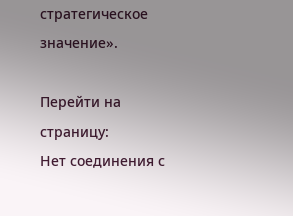стратегическое значение».

Перейти на страницу:
Нет соединения с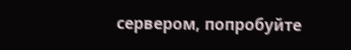сервером, попробуйте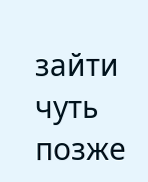зайти чуть позже